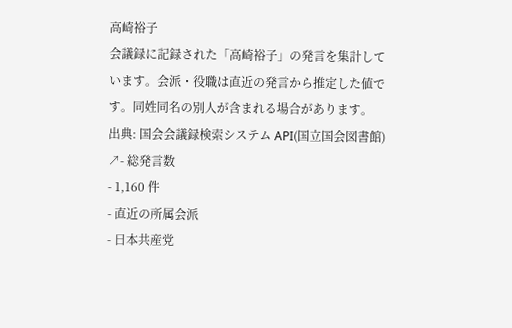高崎裕子
会議録に記録された「高崎裕子」の発言を集計しています。会派・役職は直近の発言から推定した値です。同姓同名の別人が含まれる場合があります。
出典: 国会会議録検索システム API(国立国会図書館) ↗- 総発言数
- 1,160 件
- 直近の所属会派
- 日本共産党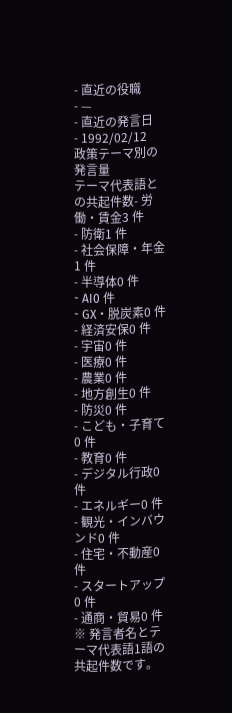- 直近の役職
- —
- 直近の発言日
- 1992/02/12
政策テーマ別の発言量
テーマ代表語との共起件数- 労働・賃金3 件
- 防衛1 件
- 社会保障・年金1 件
- 半導体0 件
- AI0 件
- GX・脱炭素0 件
- 経済安保0 件
- 宇宙0 件
- 医療0 件
- 農業0 件
- 地方創生0 件
- 防災0 件
- こども・子育て0 件
- 教育0 件
- デジタル行政0 件
- エネルギー0 件
- 観光・インバウンド0 件
- 住宅・不動産0 件
- スタートアップ0 件
- 通商・貿易0 件
※ 発言者名とテーマ代表語1語の共起件数です。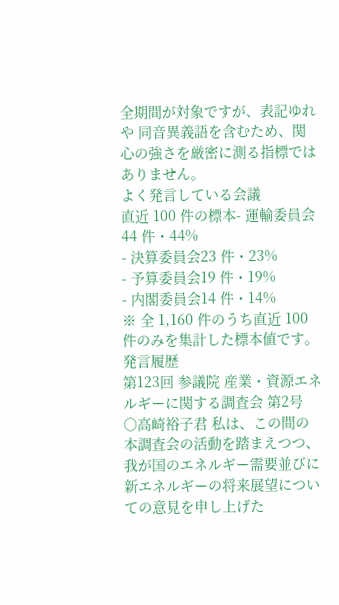全期間が対象ですが、表記ゆれや 同音異義語を含むため、関心の強さを厳密に測る指標ではありません。
よく発言している会議
直近 100 件の標本- 運輸委員会44 件・44%
- 決算委員会23 件・23%
- 予算委員会19 件・19%
- 内閣委員会14 件・14%
※ 全 1,160 件のうち直近 100 件のみを集計した標本値です。
発言履歴
第123回 参議院 産業・資源エネルギーに関する調査会 第2号
○高崎裕子君 私は、この間の本調査会の活動を踏まえつつ、我が国のエネルギー需要並びに新エネルギーの将来展望についての意見を申し上げた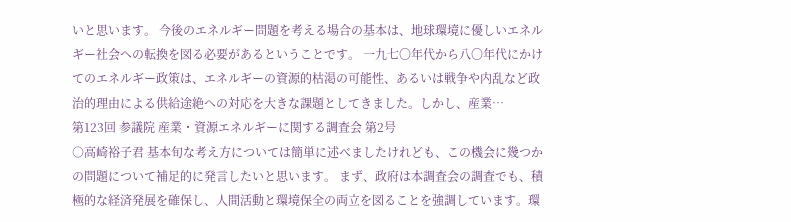いと思います。 今後のエネルギー問題を考える場合の基本は、地球環境に優しいエネルギー社会への転換を図る必要があるということです。 一九七〇年代から八〇年代にかけてのエネルギー政策は、エネルギーの資源的枯渇の可能性、あるいは戦争や内乱など政治的理由による供給途絶への対応を大きな課題としてきました。しかし、産業…
第123回 参議院 産業・資源エネルギーに関する調査会 第2号
○高崎裕子君 基本旬な考え方については簡単に述べましたけれども、この機会に幾つかの問題について補足的に発言したいと思います。 まず、政府は本調査会の調査でも、積極的な経済発展を確保し、人間活動と環境保全の両立を図ることを強調しています。環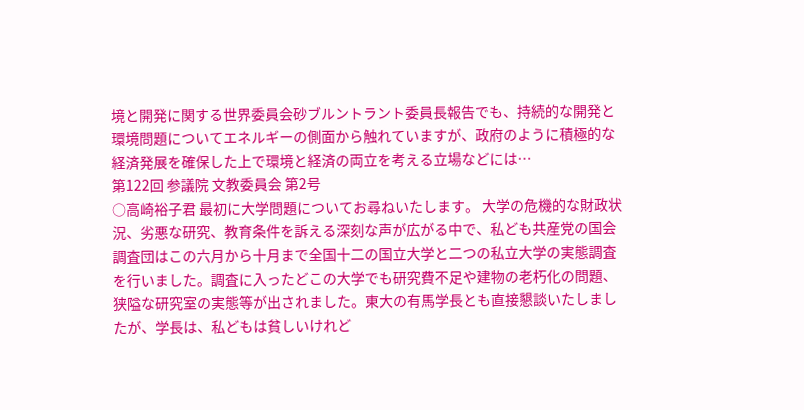境と開発に関する世界委員会砂ブルントラント委員長報告でも、持続的な開発と環境問題についてエネルギーの側面から触れていますが、政府のように積極的な経済発展を確保した上で環境と経済の両立を考える立場などには…
第122回 参議院 文教委員会 第2号
○高崎裕子君 最初に大学問題についてお尋ねいたします。 大学の危機的な財政状況、劣悪な研究、教育条件を訴える深刻な声が広がる中で、私ども共産党の国会調査団はこの六月から十月まで全国十二の国立大学と二つの私立大学の実態調査を行いました。調査に入ったどこの大学でも研究費不足や建物の老朽化の問題、狭隘な研究室の実態等が出されました。東大の有馬学長とも直接懇談いたしましたが、学長は、私どもは貧しいけれど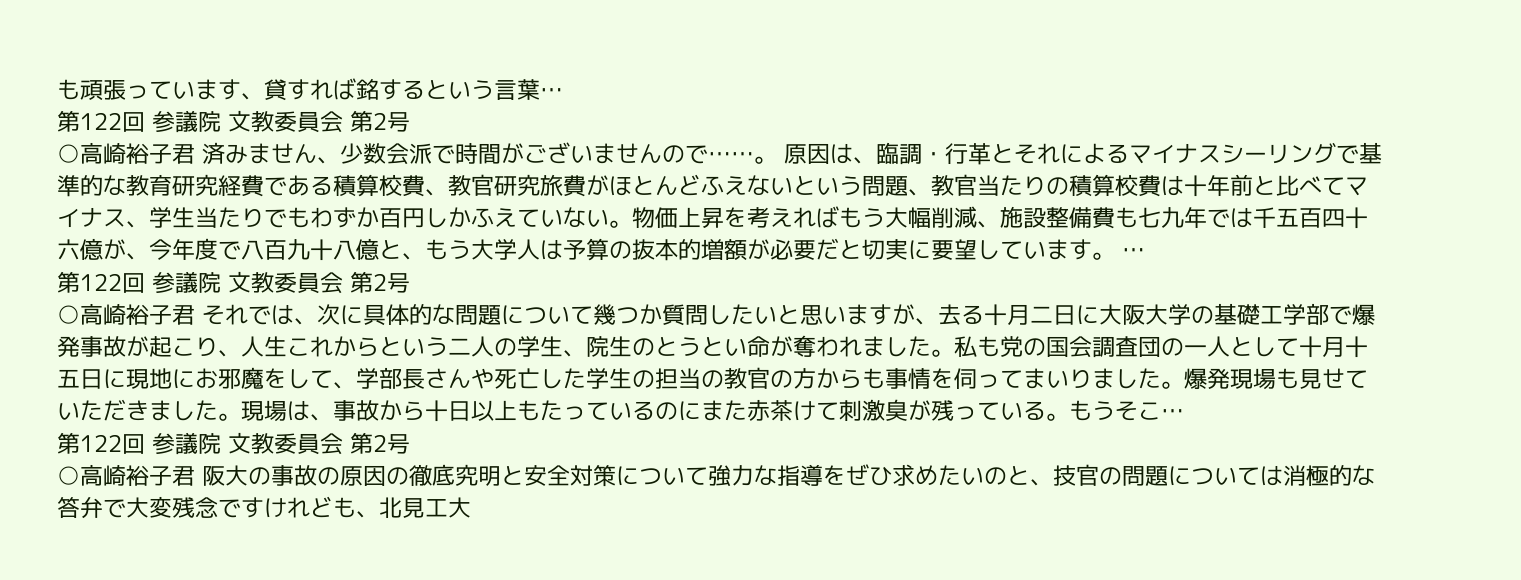も頑張っています、貸すれば銘するという言葉…
第122回 参議院 文教委員会 第2号
○高崎裕子君 済みません、少数会派で時間がございませんので……。 原因は、臨調・行革とそれによるマイナスシーリングで基準的な教育研究経費である積算校費、教官研究旅費がほとんどふえないという問題、教官当たりの積算校費は十年前と比べてマイナス、学生当たりでもわずか百円しかふえていない。物価上昇を考えればもう大幅削減、施設整備費も七九年では千五百四十六億が、今年度で八百九十八億と、もう大学人は予算の抜本的増額が必要だと切実に要望しています。 …
第122回 参議院 文教委員会 第2号
○高崎裕子君 それでは、次に具体的な問題について幾つか質問したいと思いますが、去る十月二日に大阪大学の基礎工学部で爆発事故が起こり、人生これからという二人の学生、院生のとうとい命が奪われました。私も党の国会調査団の一人として十月十五日に現地にお邪魔をして、学部長さんや死亡した学生の担当の教官の方からも事情を伺ってまいりました。爆発現場も見せていただきました。現場は、事故から十日以上もたっているのにまた赤茶けて刺激臭が残っている。もうそこ…
第122回 参議院 文教委員会 第2号
○高崎裕子君 阪大の事故の原因の徹底究明と安全対策について強力な指導をぜひ求めたいのと、技官の問題については消極的な答弁で大変残念ですけれども、北見工大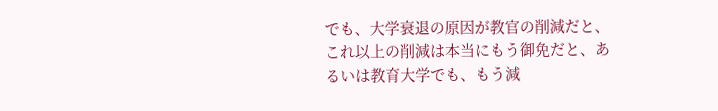でも、大学衰退の原因が教官の削減だと、これ以上の削減は本当にもう御免だと、あるいは教育大学でも、もう減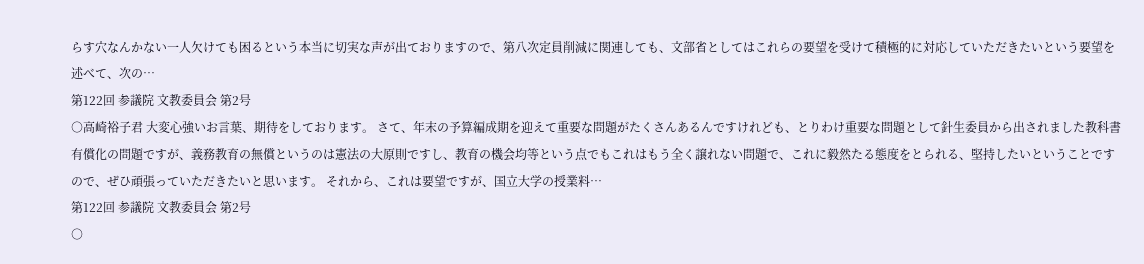らす穴なんかない一人欠けても困るという本当に切実な声が出ておりますので、第八次定員削減に関連しても、文部省としてはこれらの要望を受けて積極的に対応していただきたいという要望を述べて、次の…
第122回 参議院 文教委員会 第2号
○高崎裕子君 大変心強いお言葉、期待をしております。 さて、年末の予算編成期を迎えて重要な問題がたくさんあるんですけれども、とりわけ重要な問題として針生委員から出されました教科書有償化の問題ですが、義務教育の無償というのは憲法の大原則ですし、教育の機会均等という点でもこれはもう全く譲れない問題で、これに毅然たる態度をとられる、堅持したいということですので、ぜひ頑張っていただきたいと思います。 それから、これは要望ですが、国立大学の授業料…
第122回 参議院 文教委員会 第2号
○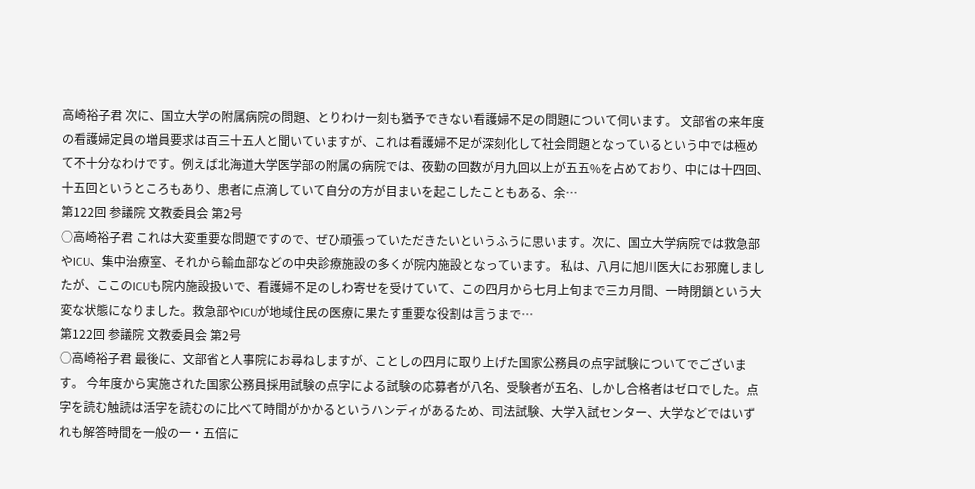高崎裕子君 次に、国立大学の附属病院の問題、とりわけ一刻も猶予できない看護婦不足の問題について伺います。 文部省の来年度の看護婦定員の増員要求は百三十五人と聞いていますが、これは看護婦不足が深刻化して社会問題となっているという中では極めて不十分なわけです。例えば北海道大学医学部の附属の病院では、夜勤の回数が月九回以上が五五%を占めており、中には十四回、十五回というところもあり、患者に点滴していて自分の方が目まいを起こしたこともある、余…
第122回 参議院 文教委員会 第2号
○高崎裕子君 これは大変重要な問題ですので、ぜひ頑張っていただきたいというふうに思います。次に、国立大学病院では救急部やICU、集中治療室、それから輸血部などの中央診療施設の多くが院内施設となっています。 私は、八月に旭川医大にお邪魔しましたが、ここのICUも院内施設扱いで、看護婦不足のしわ寄せを受けていて、この四月から七月上旬まで三カ月間、一時閉鎖という大変な状態になりました。救急部やICUが地域住民の医療に果たす重要な役割は言うまで…
第122回 参議院 文教委員会 第2号
○高崎裕子君 最後に、文部省と人事院にお尋ねしますが、ことしの四月に取り上げた国家公務員の点字試験についてでございます。 今年度から実施された国家公務員採用試験の点字による試験の応募者が八名、受験者が五名、しかし合格者はゼロでした。点字を読む触読は活字を読むのに比べて時間がかかるというハンディがあるため、司法試験、大学入試センター、大学などではいずれも解答時間を一般の一・五倍に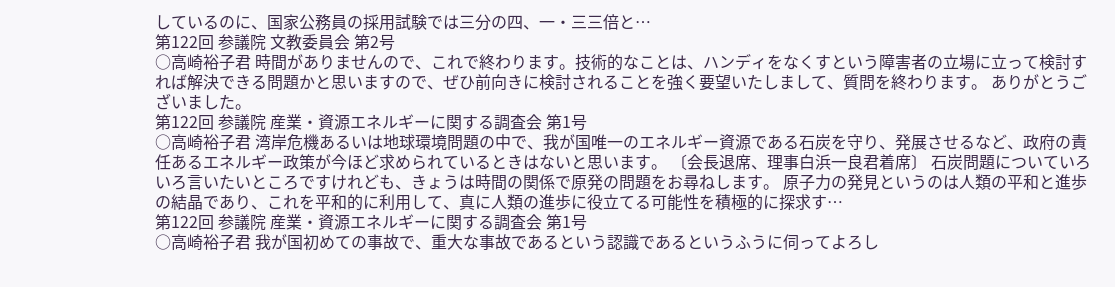しているのに、国家公務員の採用試験では三分の四、一・三三倍と…
第122回 参議院 文教委員会 第2号
○高崎裕子君 時間がありませんので、これで終わります。技術的なことは、ハンディをなくすという障害者の立場に立って検討すれば解決できる問題かと思いますので、ぜひ前向きに検討されることを強く要望いたしまして、質問を終わります。 ありがとうございました。
第122回 参議院 産業・資源エネルギーに関する調査会 第1号
○高崎裕子君 湾岸危機あるいは地球環境問題の中で、我が国唯一のエネルギー資源である石炭を守り、発展させるなど、政府の責任あるエネルギー政策が今ほど求められているときはないと思います。 〔会長退席、理事白浜一良君着席〕 石炭問題についていろいろ言いたいところですけれども、きょうは時間の関係で原発の問題をお尋ねします。 原子力の発見というのは人類の平和と進歩の結晶であり、これを平和的に利用して、真に人類の進歩に役立てる可能性を積極的に探求す…
第122回 参議院 産業・資源エネルギーに関する調査会 第1号
○高崎裕子君 我が国初めての事故で、重大な事故であるという認識であるというふうに伺ってよろし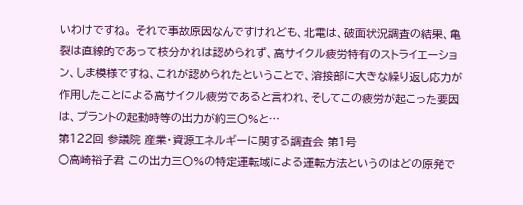いわけですね。 それで事故原因なんですけれども、北電は、破面状況調査の結果、亀裂は直線的であって枝分かれは認められず、高サイクル疲労特有のストライエーション、しま模様ですね、これが認められたということで、溶接部に大きな繰り返し応力が作用したことによる高サイクル疲労であると言われ、そしてこの疲労が起こった要因は、プラントの起動時等の出力が約三〇%と…
第122回 参議院 産業・資源エネルギーに関する調査会 第1号
○高崎裕子君 この出力三〇%の特定運転域による運転方法というのはどの原発で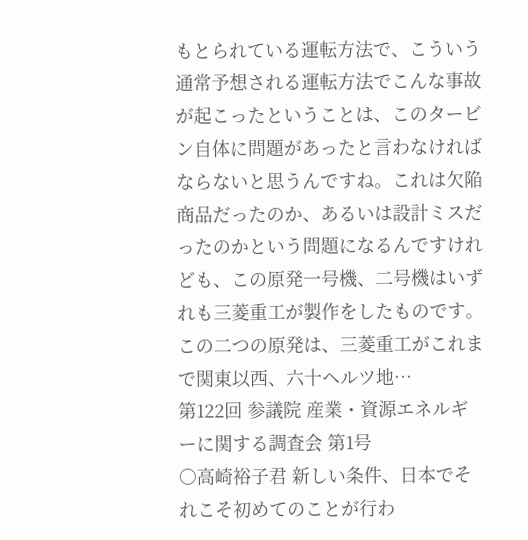もとられている運転方法で、こういう通常予想される運転方法でこんな事故が起こったということは、このタービン自体に問題があったと言わなければならないと思うんですね。これは欠陥商品だったのか、あるいは設計ミスだったのかという問題になるんですけれども、この原発一号機、二号機はいずれも三菱重工が製作をしたものです。 この二つの原発は、三菱重工がこれまで関東以西、六十ヘルツ地…
第122回 参議院 産業・資源エネルギーに関する調査会 第1号
○高崎裕子君 新しい条件、日本でそれこそ初めてのことが行わ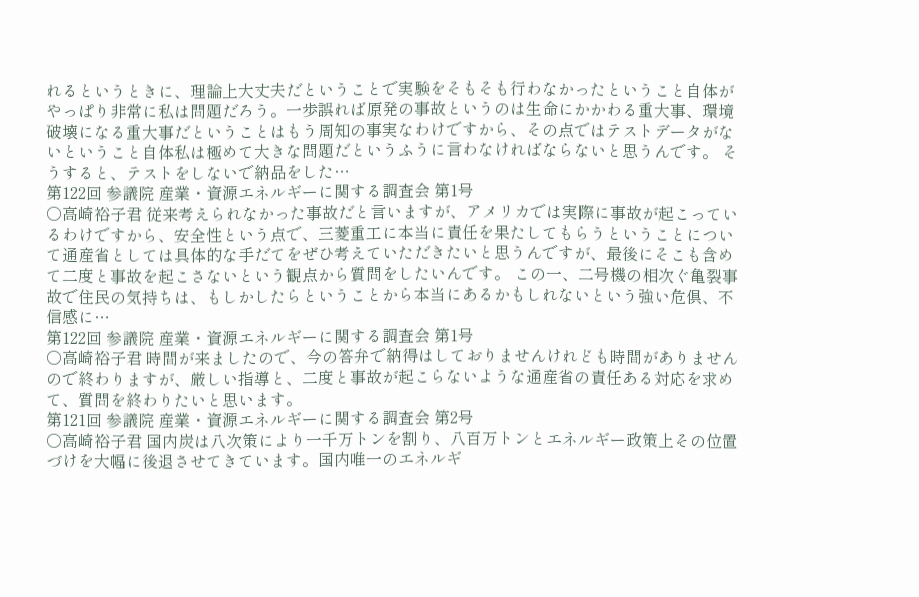れるというときに、理論上大丈夫だということで実験をそもそも行わなかったということ自体がやっぱり非常に私は問題だろう。一歩誤れば原発の事故というのは生命にかかわる重大事、環境破壊になる重大事だということはもう周知の事実なわけですから、その点ではテストデータがないということ自体私は極めて大きな問題だというふうに言わなければならないと思うんです。 そうすると、テストをしないで納品をした…
第122回 参議院 産業・資源エネルギーに関する調査会 第1号
○高崎裕子君 従来考えられなかった事故だと言いますが、アメリカでは実際に事故が起こっているわけですから、安全性という点で、三菱重工に本当に責任を果たしてもらうということについて通産省としては具体的な手だてをぜひ考えていただきたいと思うんですが、最後にそこも含めて二度と事故を起こさないという観点から質問をしたいんです。 この一、二号機の相次ぐ亀裂事故で住民の気持ちは、もしかしたらということから本当にあるかもしれないという強い危倶、不信感に…
第122回 参議院 産業・資源エネルギーに関する調査会 第1号
○高崎裕子君 時間が来ましたので、今の答弁で納得はしておりませんけれども時間がありませんので終わりますが、厳しい指導と、二度と事故が起こらないような通産省の責任ある対応を求めて、質問を終わりたいと思います。
第121回 参議院 産業・資源エネルギーに関する調査会 第2号
○高崎裕子君 国内炭は八次策により一千万トンを割り、八百万トンとエネルギー政策上その位置づけを大幅に後退させてきています。国内唯一のエネルギ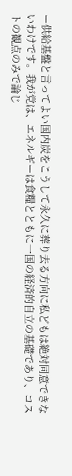ー供給基盤と言ってよい国内炭をこうして永久に葬り去る方向に私どもは絶対同意できないわけです。我が党は、エネルギーは食糧とともに一国の経済的自立の基礎であり、コストの観点のみで論じ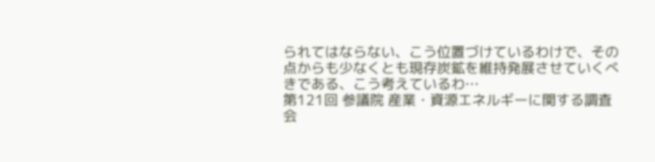られてはならない、こう位置づけているわけで、その点からも少なくとも現存炭鉱を維持発展させていくべきである、こう考えているわ…
第121回 参議院 産業・資源エネルギーに関する調査会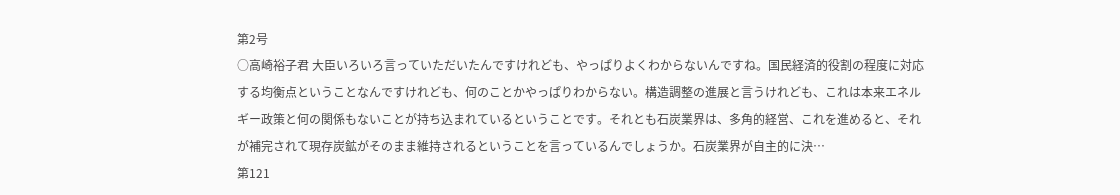第2号
○高崎裕子君 大臣いろいろ言っていただいたんですけれども、やっぱりよくわからないんですね。国民経済的役割の程度に対応する均衡点ということなんですけれども、何のことかやっぱりわからない。構造調整の進展と言うけれども、これは本来エネルギー政策と何の関係もないことが持ち込まれているということです。それとも石炭業界は、多角的経営、これを進めると、それが補完されて現存炭鉱がそのまま維持されるということを言っているんでしょうか。石炭業界が自主的に決…
第121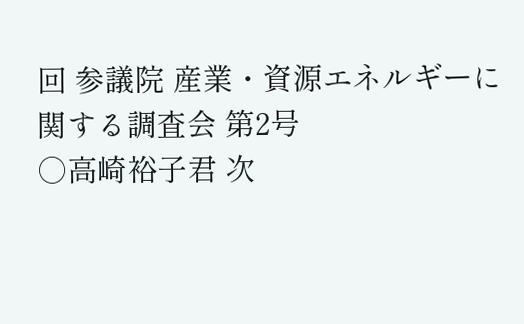回 参議院 産業・資源エネルギーに関する調査会 第2号
○高崎裕子君 次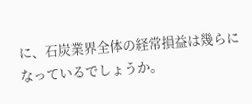に、石炭業界全体の経常損益は幾らになっているでしょうか。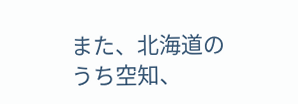また、北海道のうち空知、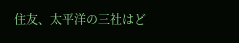住友、太平洋の三社はど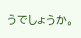うでしょうか。